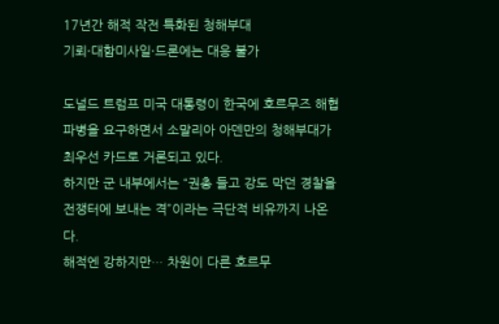17년간 해적 작전 특화된 청해부대
기뢰·대함미사일·드론에는 대응 불가

도널드 트럼프 미국 대통령이 한국에 호르무즈 해협 파병을 요구하면서 소말리아 아덴만의 청해부대가 최우선 카드로 거론되고 있다.
하지만 군 내부에서는 “권총 들고 강도 막던 경찰을 전쟁터에 보내는 격”이라는 극단적 비유까지 나온다.
해적엔 강하지만… 차원이 다른 호르무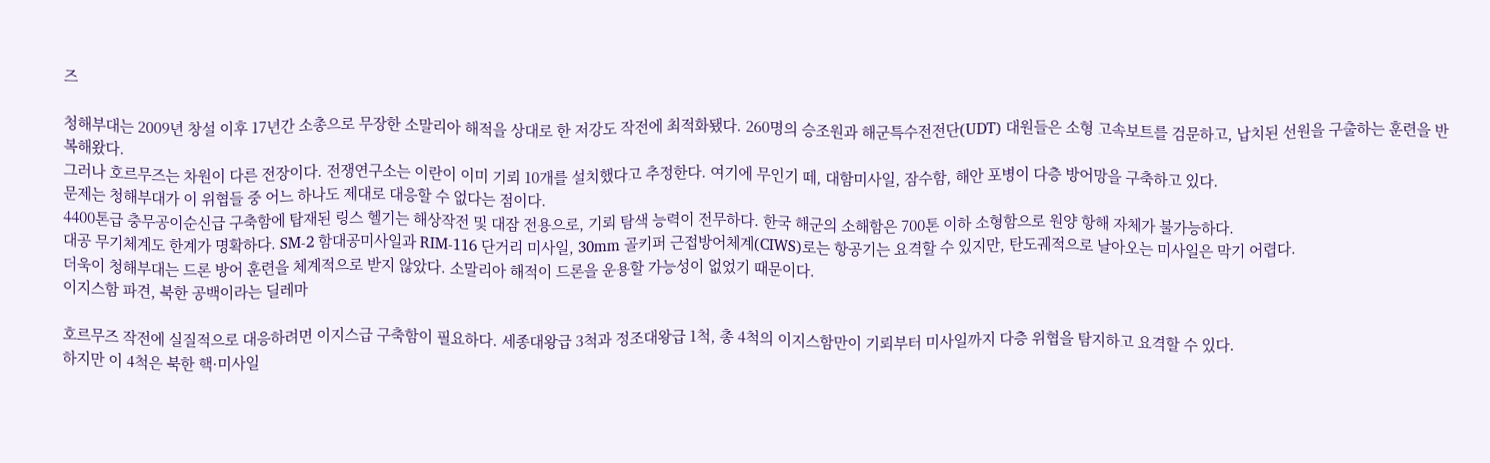즈

청해부대는 2009년 창설 이후 17년간 소총으로 무장한 소말리아 해적을 상대로 한 저강도 작전에 최적화됐다. 260명의 승조원과 해군특수전전단(UDT) 대원들은 소형 고속보트를 검문하고, 납치된 선원을 구출하는 훈련을 반복해왔다.
그러나 호르무즈는 차원이 다른 전장이다. 전쟁연구소는 이란이 이미 기뢰 10개를 설치했다고 추정한다. 여기에 무인기 떼, 대함미사일, 잠수함, 해안 포병이 다층 방어망을 구축하고 있다.
문제는 청해부대가 이 위협들 중 어느 하나도 제대로 대응할 수 없다는 점이다.
4400톤급 충무공이순신급 구축함에 탑재된 링스 헬기는 해상작전 및 대잠 전용으로, 기뢰 탐색 능력이 전무하다. 한국 해군의 소해함은 700톤 이하 소형함으로 원양 항해 자체가 불가능하다.
대공 무기체계도 한계가 명확하다. SM-2 함대공미사일과 RIM-116 단거리 미사일, 30mm 골키퍼 근접방어체계(CIWS)로는 항공기는 요격할 수 있지만, 탄도궤적으로 날아오는 미사일은 막기 어렵다.
더욱이 청해부대는 드론 방어 훈련을 체계적으로 받지 않았다. 소말리아 해적이 드론을 운용할 가능성이 없었기 때문이다.
이지스함 파견, 북한 공백이라는 딜레마

호르무즈 작전에 실질적으로 대응하려면 이지스급 구축함이 필요하다. 세종대왕급 3척과 정조대왕급 1척, 총 4척의 이지스함만이 기뢰부터 미사일까지 다층 위협을 탐지하고 요격할 수 있다.
하지만 이 4척은 북한 핵·미사일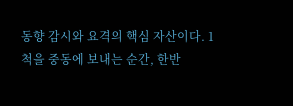동향 감시와 요격의 핵심 자산이다. 1척을 중동에 보내는 순간, 한반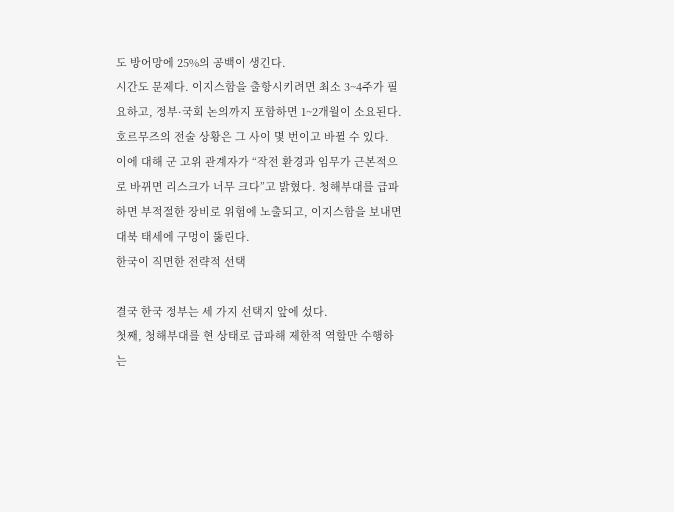도 방어망에 25%의 공백이 생긴다.
시간도 문제다. 이지스함을 출항시키려면 최소 3~4주가 필요하고, 정부·국회 논의까지 포함하면 1~2개월이 소요된다. 호르무즈의 전술 상황은 그 사이 몇 번이고 바뀔 수 있다.
이에 대해 군 고위 관계자가 “작전 환경과 임무가 근본적으로 바뀌면 리스크가 너무 크다”고 밝혔다. 청해부대를 급파하면 부적절한 장비로 위험에 노출되고, 이지스함을 보내면 대북 태세에 구멍이 뚫린다.
한국이 직면한 전략적 선택

결국 한국 정부는 세 가지 선택지 앞에 섰다.
첫째, 청해부대를 현 상태로 급파해 제한적 역할만 수행하는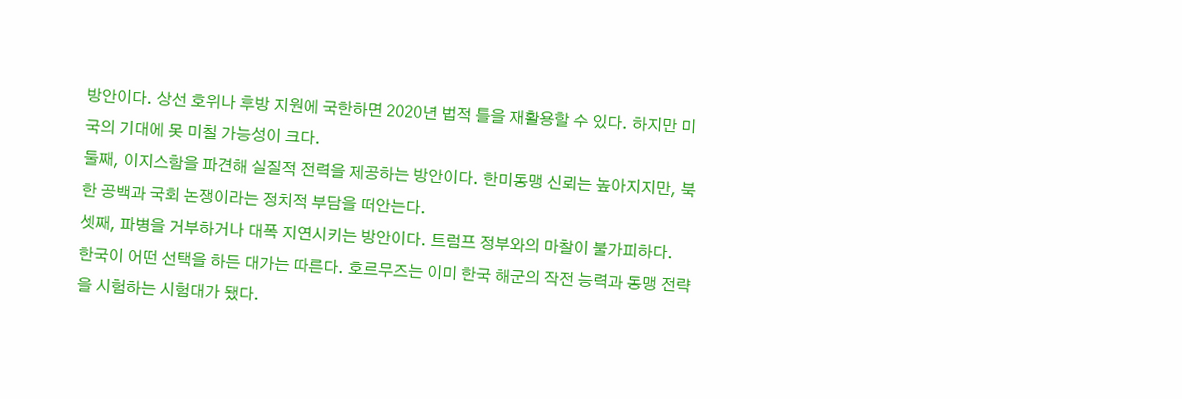방안이다. 상선 호위나 후방 지원에 국한하면 2020년 법적 틀을 재활용할 수 있다. 하지만 미국의 기대에 못 미칠 가능성이 크다.
둘째, 이지스함을 파견해 실질적 전력을 제공하는 방안이다. 한미동맹 신뢰는 높아지지만, 북한 공백과 국회 논쟁이라는 정치적 부담을 떠안는다.
셋째, 파병을 거부하거나 대폭 지연시키는 방안이다. 트럼프 정부와의 마찰이 불가피하다.
한국이 어떤 선택을 하든 대가는 따른다. 호르무즈는 이미 한국 해군의 작전 능력과 동맹 전략을 시험하는 시험대가 됐다.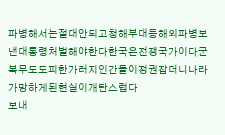파병해서는절대안되고청해부대등해외파병보낸대통령처벌해야한다한국은전쟁국가이다군복무도도피한가러지인간들이정권잡더니나라가망하게된현실이개탄스럽다
보내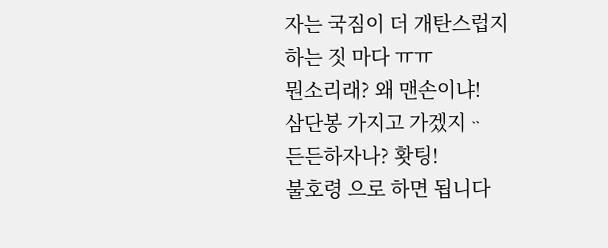자는 국짐이 더 개탄스럽지
하는 짓 마다 ㅠㅠ
뭔소리래? 왜 맨손이냐!
삼단봉 가지고 가겠지ᆢ
든든하자나? 홧팅!
불호령 으로 하면 됩니다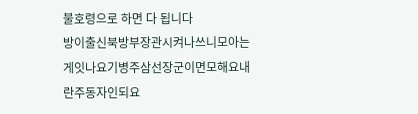불호령으로 하면 다 됩니다
방이출신북방부장관시켜나쓰니모아는게잇나요기병주삼선장군이면모해요내란주동자인되요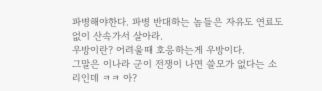파병해야한다. 파병 반대하는 놈들은 자유도 연료도 없이 산속가서 살아라.
우방이란? 어려울때 호응하는게 우방이다.
그말은 이나라 군이 전쟁이 나면 쓸모가 없다는 소리인데 ㅋㅋ 아?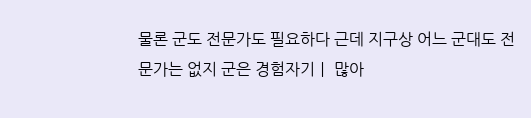물론 군도 전문가도 필요하다 근데 지구상 어느 군대도 전문가는 없지 군은 경험자기ㅣ 많아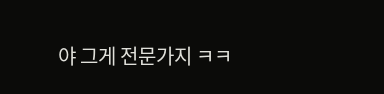야 그게 전문가지 ㅋㅋ